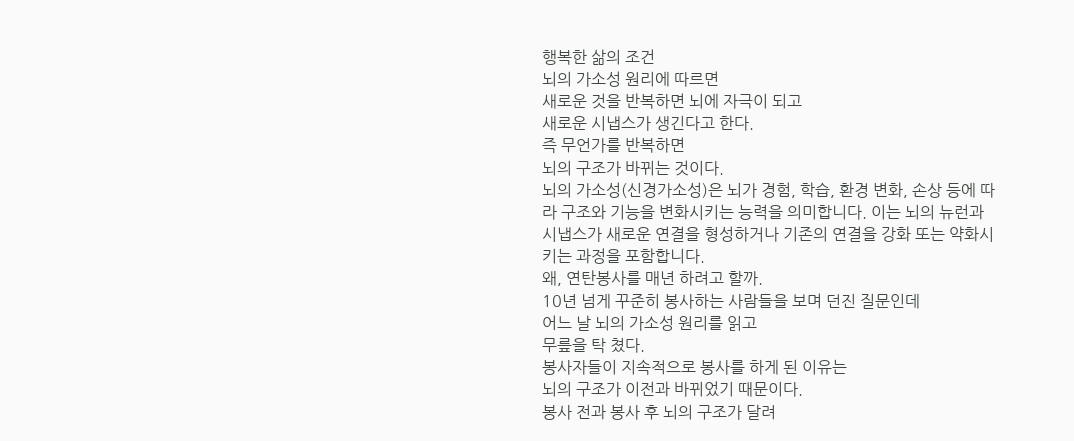행복한 삶의 조건
뇌의 가소성 원리에 따르면
새로운 것을 반복하면 뇌에 자극이 되고
새로운 시냅스가 생긴다고 한다.
즉 무언가를 반복하면
뇌의 구조가 바뀌는 것이다.
뇌의 가소성(신경가소성)은 뇌가 경험, 학습, 환경 변화, 손상 등에 따라 구조와 기능을 변화시키는 능력을 의미합니다. 이는 뇌의 뉴런과 시냅스가 새로운 연결을 형성하거나 기존의 연결을 강화 또는 약화시키는 과정을 포함합니다.
왜, 연탄봉사를 매년 하려고 할까.
10년 넘게 꾸준히 봉사하는 사람들을 보며 던진 질문인데
어느 날 뇌의 가소성 원리를 읽고
무릎을 탁 쳤다.
봉사자들이 지속적으로 봉사를 하게 된 이유는
뇌의 구조가 이전과 바뀌었기 때문이다.
봉사 전과 봉사 후 뇌의 구조가 달려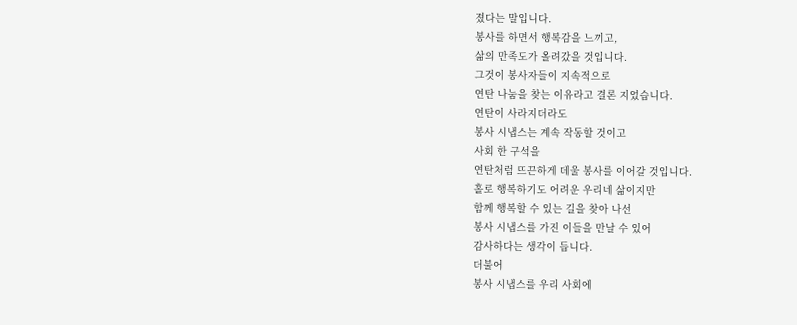졌다는 말입니다.
봉사를 하면서 행복감을 느끼고,
삶의 만족도가 올려갔을 것입니다.
그것이 봉사자들이 지속적으로
연탄 나눔을 찾는 이유라고 결론 지었습니다.
연탄이 사라지더라도
봉사 시냅스는 계속 작동할 것이고
사회 한 구석을
연탄처럼 뜨끈하게 데울 봉사를 이어갈 것입니다.
홀로 행복하기도 어려운 우리네 삶이지만
함께 행복할 수 있는 길을 찾아 나선
봉사 시냅스를 가진 이들을 만날 수 있어
감사하다는 생각이 듭니다.
더불어
봉사 시냅스를 우리 사회에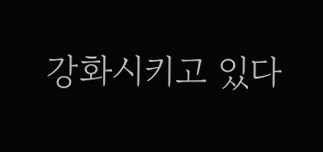강화시키고 있다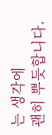는 생각에
괜히 뿌듯합니다.